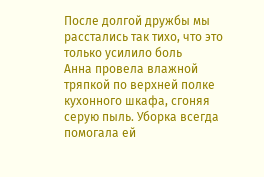После долгой дружбы мы расстались так тихо, что это только усилило боль
Анна провела влажной тряпкой по верхней полке кухонного шкафа, сгоняя серую пыль. Уборка всегда помогала ей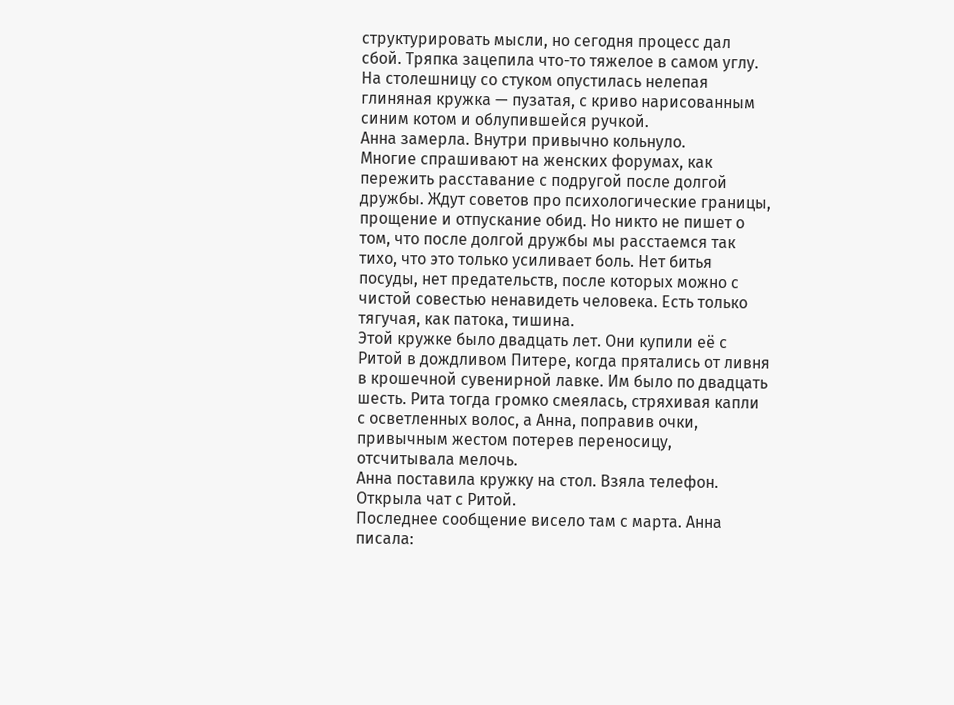структурировать мысли, но сегодня процесс дал сбой. Тряпка зацепила что-то тяжелое в самом углу. На столешницу со стуком опустилась нелепая глиняная кружка — пузатая, с криво нарисованным синим котом и облупившейся ручкой.
Анна замерла. Внутри привычно кольнуло.
Многие спрашивают на женских форумах, как пережить расставание с подругой после долгой дружбы. Ждут советов про психологические границы, прощение и отпускание обид. Но никто не пишет о том, что после долгой дружбы мы расстаемся так тихо, что это только усиливает боль. Нет битья посуды, нет предательств, после которых можно с чистой совестью ненавидеть человека. Есть только тягучая, как патока, тишина.
Этой кружке было двадцать лет. Они купили её с Ритой в дождливом Питере, когда прятались от ливня в крошечной сувенирной лавке. Им было по двадцать шесть. Рита тогда громко смеялась, стряхивая капли с осветленных волос, а Анна, поправив очки, привычным жестом потерев переносицу, отсчитывала мелочь.
Анна поставила кружку на стол. Взяла телефон. Открыла чат с Ритой.
Последнее сообщение висело там с марта. Анна писала: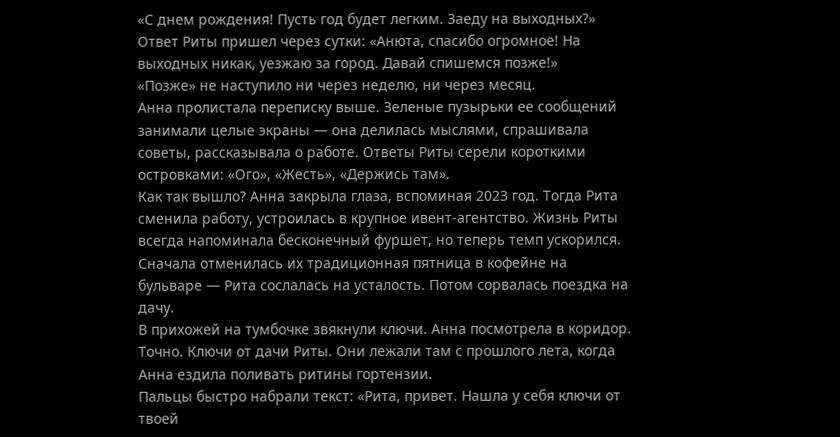«С днем рождения! Пусть год будет легким. Заеду на выходных?»
Ответ Риты пришел через сутки: «Анюта, спасибо огромное! На выходных никак, уезжаю за город. Давай спишемся позже!»
«Позже» не наступило ни через неделю, ни через месяц.
Анна пролистала переписку выше. Зеленые пузырьки ее сообщений занимали целые экраны — она делилась мыслями, спрашивала советы, рассказывала о работе. Ответы Риты серели короткими островками: «Ого», «Жесть», «Держись там».
Как так вышло? Анна закрыла глаза, вспоминая 2023 год. Тогда Рита сменила работу, устроилась в крупное ивент-агентство. Жизнь Риты всегда напоминала бесконечный фуршет, но теперь темп ускорился. Сначала отменилась их традиционная пятница в кофейне на бульваре — Рита сослалась на усталость. Потом сорвалась поездка на дачу.
В прихожей на тумбочке звякнули ключи. Анна посмотрела в коридор. Точно. Ключи от дачи Риты. Они лежали там с прошлого лета, когда Анна ездила поливать ритины гортензии.
Пальцы быстро набрали текст: «Рита, привет. Нашла у себя ключи от твоей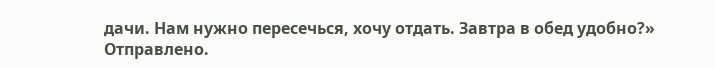дачи. Нам нужно пересечься, хочу отдать. Завтра в обед удобно?»
Отправлено.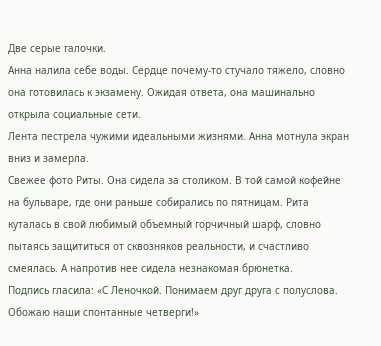Две серые галочки.
Анна налила себе воды. Сердце почему-то стучало тяжело, словно она готовилась к экзамену. Ожидая ответа, она машинально открыла социальные сети.
Лента пестрела чужими идеальными жизнями. Анна мотнула экран вниз и замерла.
Свежее фото Риты. Она сидела за столиком. В той самой кофейне на бульваре, где они раньше собирались по пятницам. Рита куталась в свой любимый объемный горчичный шарф, словно пытаясь защититься от сквозняков реальности, и счастливо смеялась. А напротив нее сидела незнакомая брюнетка.
Подпись гласила: «С Леночкой. Понимаем друг друга с полуслова. Обожаю наши спонтанные четверги!»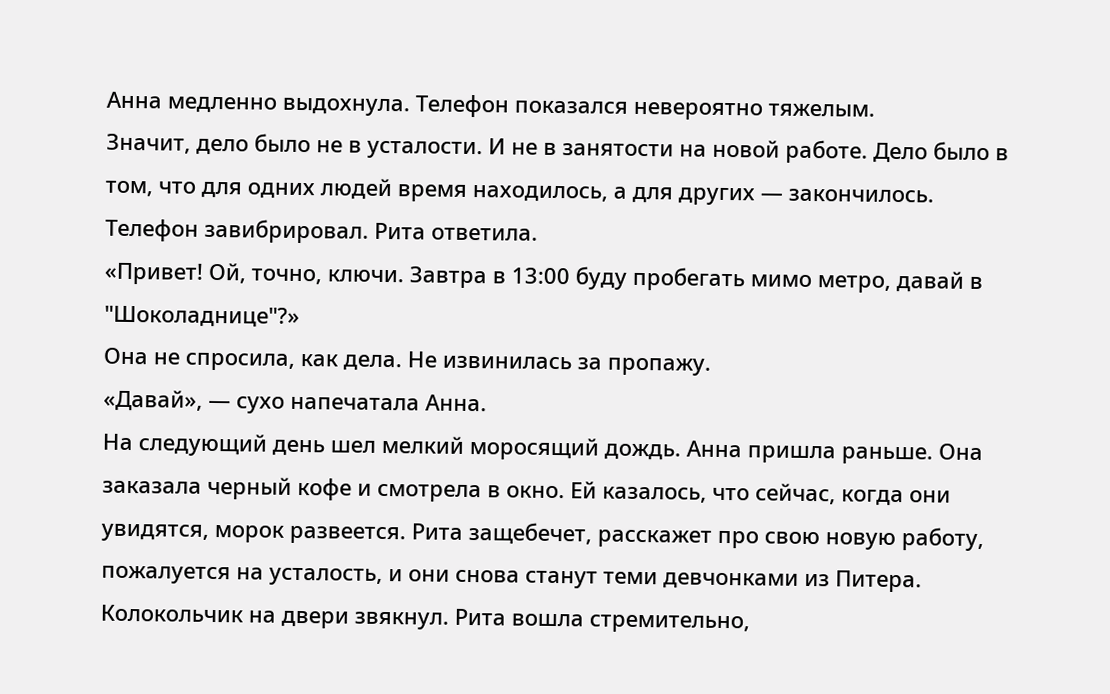Анна медленно выдохнула. Телефон показался невероятно тяжелым.
Значит, дело было не в усталости. И не в занятости на новой работе. Дело было в том, что для одних людей время находилось, а для других — закончилось.
Телефон завибрировал. Рита ответила.
«Привет! Ой, точно, ключи. Завтра в 13:00 буду пробегать мимо метро, давай в "Шоколаднице"?»
Она не спросила, как дела. Не извинилась за пропажу.
«Давай», — сухо напечатала Анна.
На следующий день шел мелкий моросящий дождь. Анна пришла раньше. Она заказала черный кофе и смотрела в окно. Ей казалось, что сейчас, когда они увидятся, морок развеется. Рита защебечет, расскажет про свою новую работу, пожалуется на усталость, и они снова станут теми девчонками из Питера.
Колокольчик на двери звякнул. Рита вошла стремительно,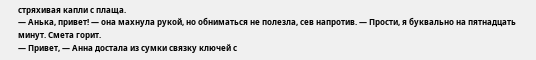стряхивая капли с плаща.
— Анька, привет! — она махнула рукой, но обниматься не полезла, сев напротив. — Прости, я буквально на пятнадцать минут. Смета горит.
— Привет, — Анна достала из сумки связку ключей с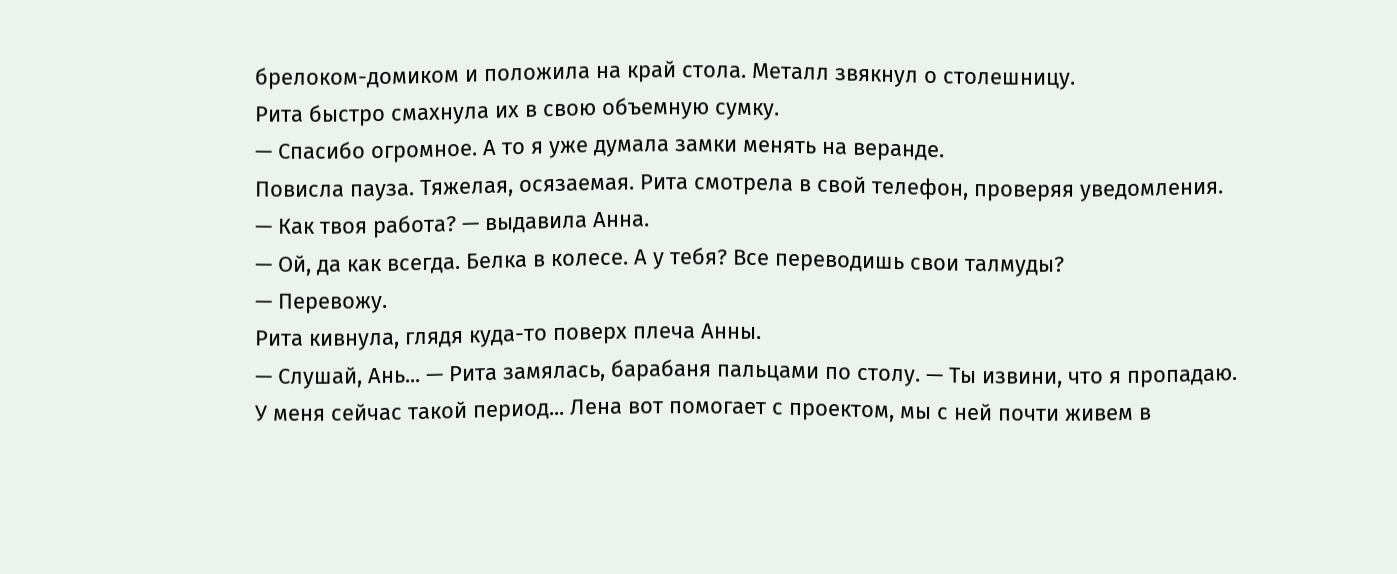брелоком-домиком и положила на край стола. Металл звякнул о столешницу.
Рита быстро смахнула их в свою объемную сумку.
— Спасибо огромное. А то я уже думала замки менять на веранде.
Повисла пауза. Тяжелая, осязаемая. Рита смотрела в свой телефон, проверяя уведомления.
— Как твоя работа? — выдавила Анна.
— Ой, да как всегда. Белка в колесе. А у тебя? Все переводишь свои талмуды?
— Перевожу.
Рита кивнула, глядя куда-то поверх плеча Анны.
— Слушай, Ань... — Рита замялась, барабаня пальцами по столу. — Ты извини, что я пропадаю. У меня сейчас такой период... Лена вот помогает с проектом, мы с ней почти живем в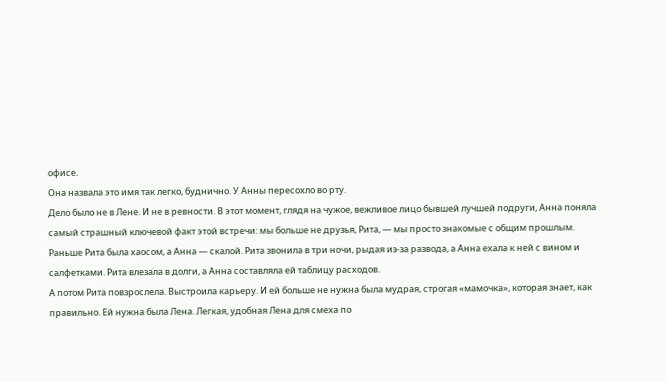офисе.
Она назвала это имя так легко, буднично. У Анны пересохло во рту.
Дело было не в Лене. И не в ревности. В этот момент, глядя на чужое, вежливое лицо бывшей лучшей подруги, Анна поняла самый страшный ключевой факт этой встречи: мы больше не друзья, Рита, — мы просто знакомые с общим прошлым.
Раньше Рита была хаосом, а Анна — скалой. Рита звонила в три ночи, рыдая из-за развода, а Анна ехала к ней с вином и салфетками. Рита влезала в долги, а Анна составляла ей таблицу расходов.
А потом Рита повзрослела. Выстроила карьеру. И ей больше не нужна была мудрая, строгая «мамочка», которая знает, как правильно. Ей нужна была Лена. Легкая, удобная Лена для смеха по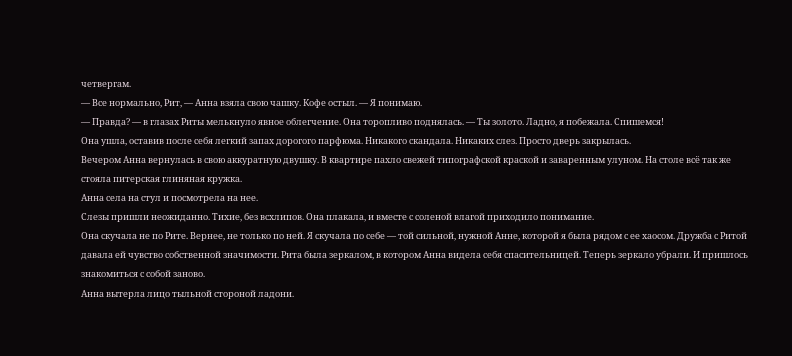четвергам.
— Все нормально, Рит, — Анна взяла свою чашку. Кофе остыл. — Я понимаю.
— Правда? — в глазах Риты мелькнуло явное облегчение. Она торопливо поднялась. — Ты золото. Ладно, я побежала. Спишемся!
Она ушла, оставив после себя легкий запах дорогого парфюма. Никакого скандала. Никаких слез. Просто дверь закрылась.
Вечером Анна вернулась в свою аккуратную двушку. В квартире пахло свежей типографской краской и заваренным улуном. На столе всё так же стояла питерская глиняная кружка.
Анна села на стул и посмотрела на нее.
Слезы пришли неожиданно. Тихие, без всхлипов. Она плакала, и вместе с соленой влагой приходило понимание.
Она скучала не по Рите. Вернее, не только по ней. Я скучала по себе — той сильной, нужной Анне, которой я была рядом с ее хаосом. Дружба с Ритой давала ей чувство собственной значимости. Рита была зеркалом, в котором Анна видела себя спасительницей. Теперь зеркало убрали. И пришлось знакомиться с собой заново.
Анна вытерла лицо тыльной стороной ладони.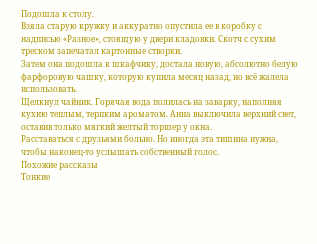Подошла к столу.
Взяла старую кружку и аккуратно опустила ее в коробку с надписью «Разное», стоящую у двери кладовки. Скотч с сухим треском запечатал картонные створки.
Затем она подошла к шкафчику, достала новую, абсолютно белую фарфоровую чашку, которую купила месяц назад, но всё жалела использовать.
Щелкнул чайник. Горячая вода полилась на заварку, наполняя кухню теплым, терпким ароматом. Анна выключила верхний свет, оставив только мягкий желтый торшер у окна.
Расставаться с друзьями больно. Но иногда эта тишина нужна, чтобы наконец-то услышать собственный голос.
Похожие рассказы
Тонкие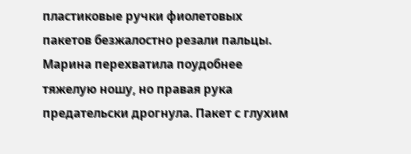пластиковые ручки фиолетовых пакетов безжалостно резали пальцы. Марина перехватила поудобнее тяжелую ношу, но правая рука предательски дрогнула. Пакет с глухим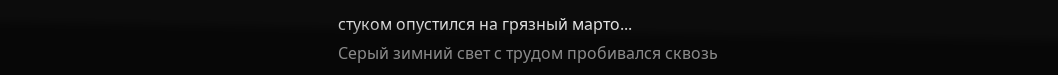стуком опустился на грязный марто...
Серый зимний свет с трудом пробивался сквозь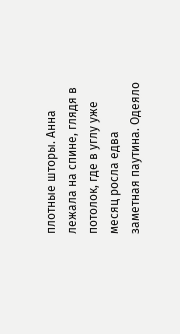плотные шторы. Анна лежала на спине, глядя в потолок, где в углу уже месяц росла едва заметная паутина. Одеяло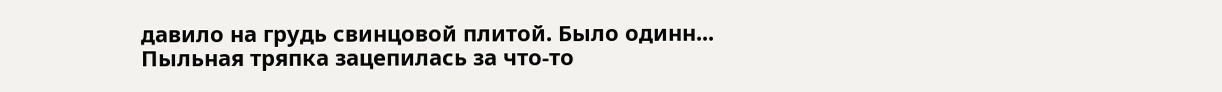давило на грудь свинцовой плитой. Было одинн...
Пыльная тряпка зацепилась за что-то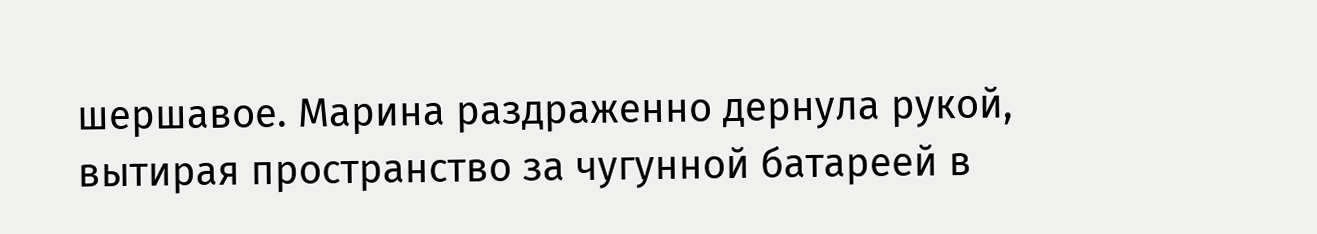шершавое. Марина раздраженно дернула рукой, вытирая пространство за чугунной батареей в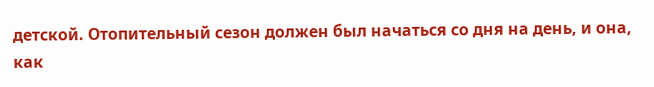детской. Отопительный сезон должен был начаться со дня на день, и она, как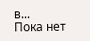в...
Пока нет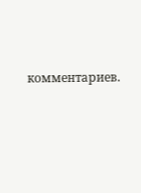комментариев.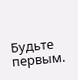Будьте первым.